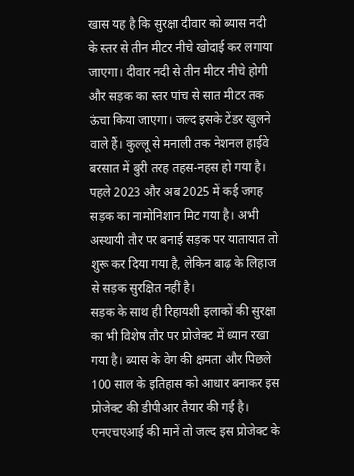खास यह है कि सुरक्षा दीवार को ब्यास नदी के स्तर से तीन मीटर नीचे खोदाई कर लगाया जाएगा। दीवार नदी से तीन मीटर नीचे होगी और सड़क का स्तर पांच से सात मीटर तक ऊंचा किया जाएगा। जल्द इसके टेंडर खुलने वाले हैं। कुल्लू से मनाली तक नेशनल हाईवे बरसात में बुरी तरह तहस-नहस हो गया है। पहले 2023 और अब 2025 में कई जगह सड़क का नामोनिशान मिट गया है। अभी अस्थायी तौर पर बनाई सड़क पर यातायात तो शुरू कर दिया गया है, लेकिन बाढ़ के लिहाज से सड़क सुरक्षित नहीं है।
सड़क के साथ ही रिहायशी इलाकों की सुरक्षा का भी विशेष तौर पर प्रोजेक्ट में ध्यान रखा गया है। ब्यास के वेग की क्षमता और पिछले 100 साल के इतिहास को आधार बनाकर इस प्रोजेक्ट की डीपीआर तैयार की गई है। एनएचएआई की मानें तो जल्द इस प्रोजेक्ट के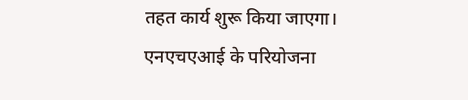तहत कार्य शुरू किया जाएगा। एनएचएआई के परियोजना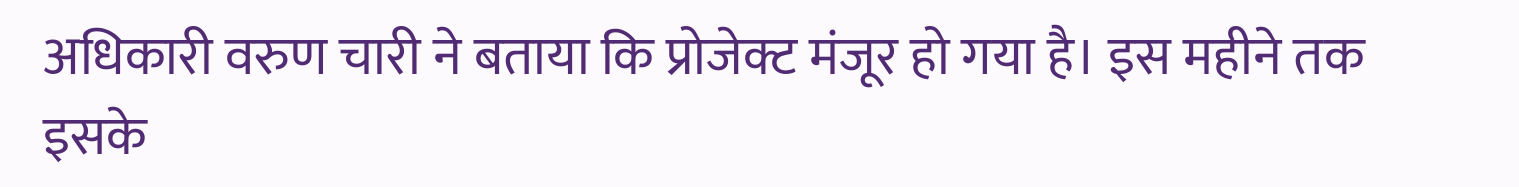अधिकारी वरुण चारी ने बताया कि प्रोजेक्ट मंजूर हो गया है। इस महीने तक इसके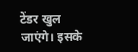टेंडर खुल जाएंगे। इसके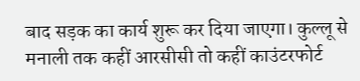बाद सड़क का कार्य शुरू कर दिया जाएगा। कुल्लू से मनाली तक कहीं आरसीसी तो कहीं काउंटरफोर्ट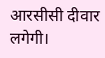आरसीसी दीवार लगेगी।